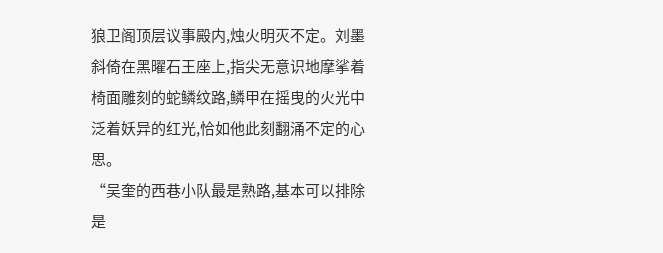狼卫阁顶层议事殿内,烛火明灭不定。刘墨斜倚在黑曜石王座上,指尖无意识地摩挲着椅面雕刻的蛇鳞纹路,鳞甲在摇曳的火光中泛着妖异的红光,恰如他此刻翻涌不定的心思。
“吴奎的西巷小队最是熟路,基本可以排除是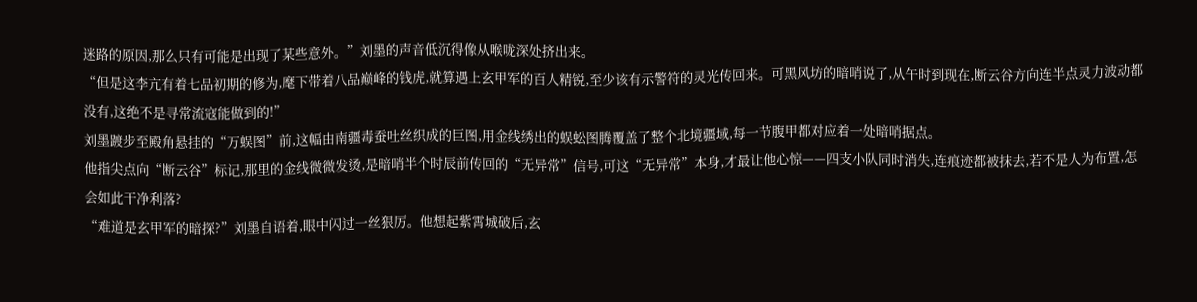迷路的原因,那么只有可能是出现了某些意外。”刘墨的声音低沉得像从喉咙深处挤出来。
“但是这李亢有着七品初期的修为,麾下带着八品巅峰的钱虎,就算遇上玄甲军的百人精锐,至少该有示警符的灵光传回来。可黑风坊的暗哨说了,从午时到现在,断云谷方向连半点灵力波动都没有,这绝不是寻常流寇能做到的!”
刘墨踱步至殿角悬挂的“万蜈图”前,这幅由南疆毒蚕吐丝织成的巨图,用金线绣出的蜈蚣图腾覆盖了整个北境疆域,每一节腹甲都对应着一处暗哨据点。
他指尖点向“断云谷”标记,那里的金线微微发烫,是暗哨半个时辰前传回的“无异常”信号,可这“无异常”本身,才最让他心惊——四支小队同时消失,连痕迹都被抹去,若不是人为布置,怎会如此干净利落?
“难道是玄甲军的暗探?”刘墨自语着,眼中闪过一丝狠厉。他想起紫霄城破后,玄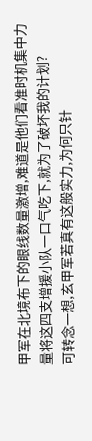甲军在北境布下的眼线数量激增,难道是他们看准时机集中力量将这四支增援小队一口气吃下,就为了破坏我的计划?
可转念一想,玄甲军若真有这般实力,为何只针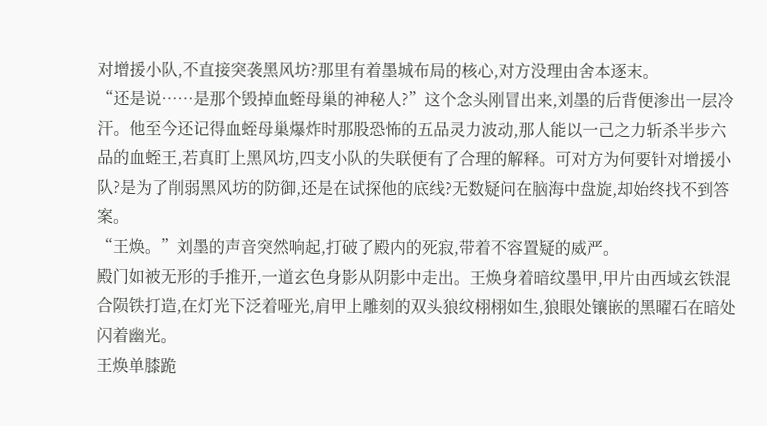对增援小队,不直接突袭黑风坊?那里有着墨城布局的核心,对方没理由舍本逐末。
“还是说……是那个毁掉血蛭母巢的神秘人?”这个念头刚冒出来,刘墨的后背便渗出一层冷汗。他至今还记得血蛭母巢爆炸时那股恐怖的五品灵力波动,那人能以一己之力斩杀半步六品的血蛭王,若真盯上黑风坊,四支小队的失联便有了合理的解释。可对方为何要针对增援小队?是为了削弱黑风坊的防御,还是在试探他的底线?无数疑问在脑海中盘旋,却始终找不到答案。
“王焕。”刘墨的声音突然响起,打破了殿内的死寂,带着不容置疑的威严。
殿门如被无形的手推开,一道玄色身影从阴影中走出。王焕身着暗纹墨甲,甲片由西域玄铁混合陨铁打造,在灯光下泛着哑光,肩甲上雕刻的双头狼纹栩栩如生,狼眼处镶嵌的黑曜石在暗处闪着幽光。
王焕单膝跪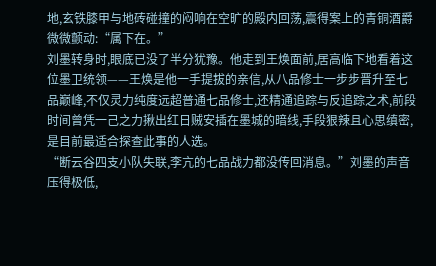地,玄铁膝甲与地砖碰撞的闷响在空旷的殿内回荡,震得案上的青铜酒爵微微颤动:“属下在。”
刘墨转身时,眼底已没了半分犹豫。他走到王焕面前,居高临下地看着这位墨卫统领——王焕是他一手提拔的亲信,从八品修士一步步晋升至七品巅峰,不仅灵力纯度远超普通七品修士,还精通追踪与反追踪之术,前段时间曾凭一己之力揪出红日贼安插在墨城的暗线,手段狠辣且心思缜密,是目前最适合探查此事的人选。
“断云谷四支小队失联,李亢的七品战力都没传回消息。”刘墨的声音压得极低,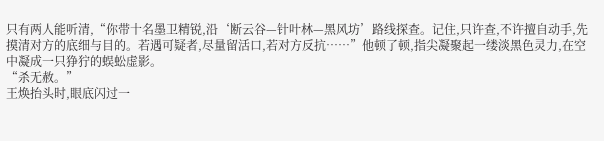只有两人能听清,“你带十名墨卫精锐,沿‘断云谷—针叶林—黑风坊’路线探查。记住,只许查,不许擅自动手,先摸清对方的底细与目的。若遇可疑者,尽量留活口,若对方反抗……”他顿了顿,指尖凝聚起一缕淡黑色灵力,在空中凝成一只狰狞的蜈蚣虚影。
“杀无赦。”
王焕抬头时,眼底闪过一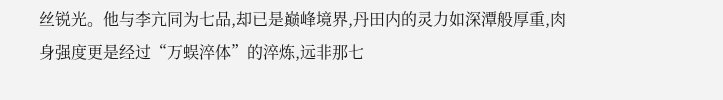丝锐光。他与李亢同为七品,却已是巅峰境界,丹田内的灵力如深潭般厚重,肉身强度更是经过“万蜈淬体”的淬炼,远非那七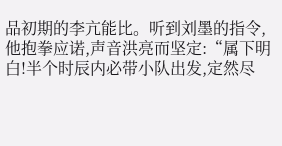品初期的李亢能比。听到刘墨的指令,他抱拳应诺,声音洪亮而坚定:“属下明白!半个时辰内必带小队出发,定然尽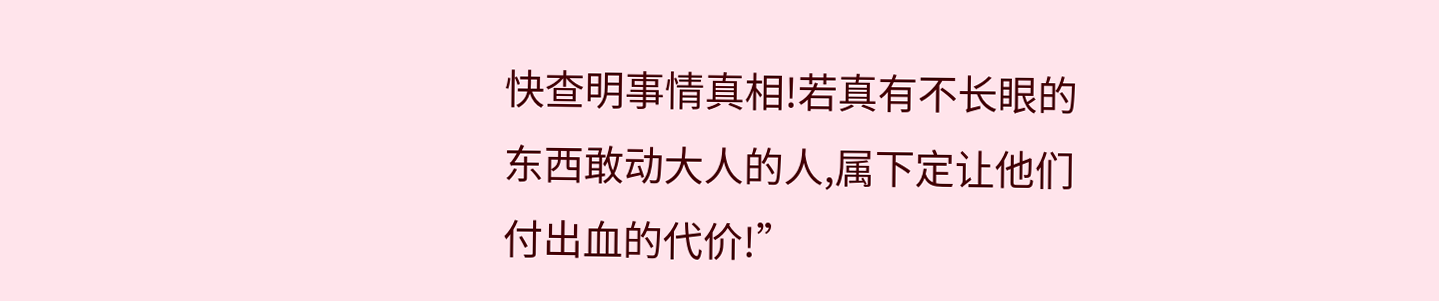快查明事情真相!若真有不长眼的东西敢动大人的人,属下定让他们付出血的代价!”